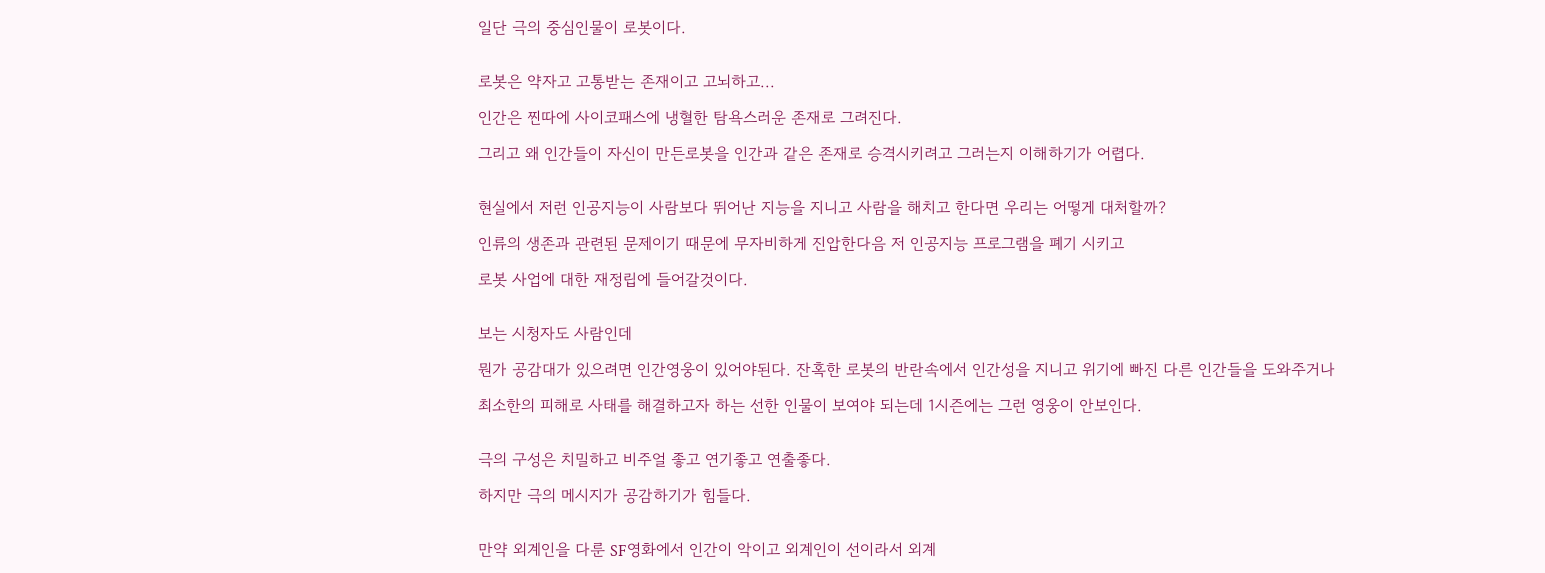일단 극의 중심인물이 로봇이다.


로봇은 약자고 고통받는 존재이고 고뇌하고...

인간은 찐따에 사이코패스에 냉혈한 탐욕스러운 존재로 그려진다.

그리고 왜 인간들이 자신이 만든로봇을 인간과 같은 존재로 승격시키려고 그러는지 이해하기가 어렵다.


현실에서 저런 인공지능이 사람보다 뛰어난 지능을 지니고 사람을 해치고 한다면 우리는 어떻게 대처할까?

인류의 생존과 관련된 문제이기 때문에 무자비하게 진압한다음 저 인공지능 프로그램을 폐기 시키고

로봇 사업에 대한 재정립에 들어갈것이다.


보는 시청자도 사람인데

뭔가 공감대가 있으려면 인간영웅이 있어야된다. 잔혹한 로봇의 반란속에서 인간성을 지니고 위기에 빠진 다른 인간들을 도와주거나

최소한의 피해로 사태를 해결하고자 하는 선한 인물이 보여야 되는데 1시즌에는 그런 영웅이 안보인다.


극의 구성은 치밀하고 비주얼 좋고 연기좋고 연출좋다.

하지만 극의 메시지가 공감하기가 힘들다.


만약 외계인을 다룬 SF영화에서 인간이 악이고 외계인이 선이라서 외계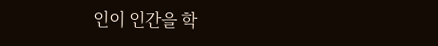인이 인간을 학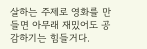살하는 주제로 영화를 만들면 아무래 재밌어도 공감하기는 힘들거다.